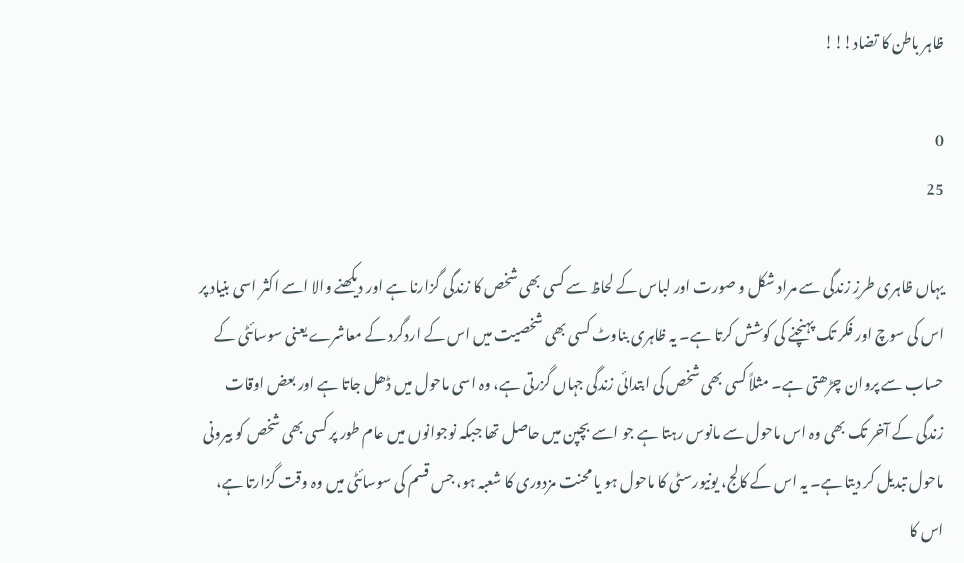ظاہر باطن کا تضاد!!!

0
25

یہاں ظاہری طرزِ زندگی سے مراد شکل و صورت اور لباس کے لحاظ سے کسی بھی شخص کا زندگی گزارنا ہے اور دیکھنے والا اسے اکثر اسی بنیاد پر اس کی سوچ اور فکر تک پہنچنے کی کوشش کرتا ہے۔ یہ ظاہری بناوٹ کسی بھی شخصیت میں اس کے اردگرد کے معاشرے یعنی سوسائٹی کے حساب سے پروان چڑھتی ہے۔ مثلاً کسی بھی شخص کی ابتدائی زندگی جہاں گزرتی ہے، وہ اسی ماحول میں ڈھل جاتا ہے اور بعض اوقات زندگی کے آخر تک بھی وہ اس ماحول سے مانوس رہتا ہے جو اسے بچپن میں حاصل تھا جبکہ نوجوانوں میں عام طور پر کسی بھی شخص کو بیرونی ماحول تبدیل کر دیتا ہے۔ یہ اس کے کالج، یونیورسٹی کا ماحول ہو یا محنت مزدوری کا شعبہ ہو، جس قسم کی سوسائٹی میں وہ وقت گزارتا ہے، اس کا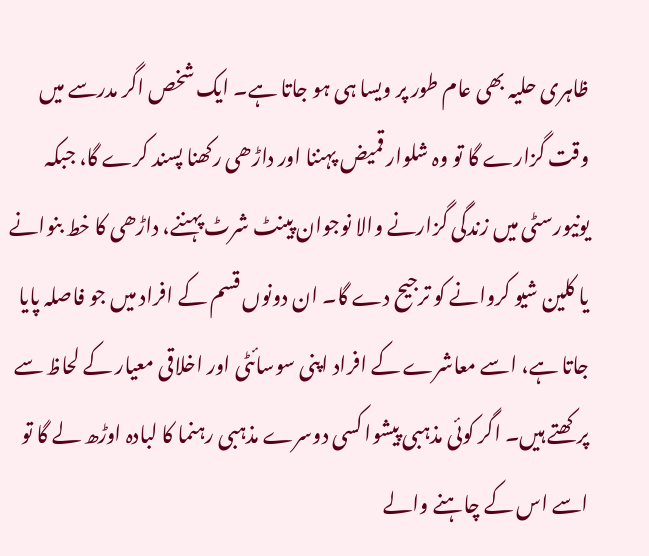ظاہری حلیہ بھی عام طور پر ویسا ہی ہو جاتا ہے۔ ایک شخص اگر مدرسے میں وقت گزارے گا تو وہ شلوار قمیض پہننا اور داڑھی رکھنا پسند کرے گا، جبکہ یونیورسٹی میں زندگی گزارنے والا نوجوان پینٹ شرٹ پہننے، داڑھی کا خط بنوانے یا کلین شیو کروانے کو ترجیح دے گا۔ ان دونوں قسم کے افراد میں جو فاصلہ پایا جاتا ہے، اسے معاشرے کے افراد اپنی سوسائٹی اور اخلاقی معیار کے لحاظ سے پرکھتے ہیں۔ اگر کوئی مذہبی پیشوا کسی دوسرے مذہبی رہنما کا لبادہ اوڑھ لے گا تو اسے اس کے چاہنے والے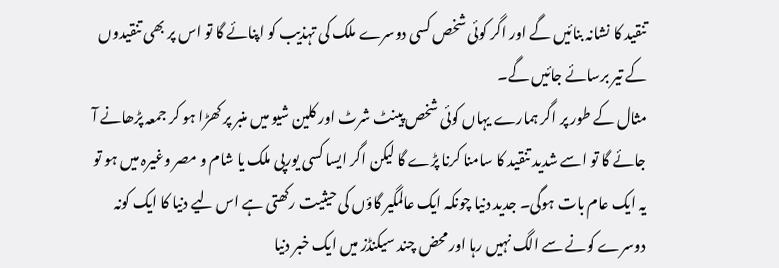تنقید کا نشانہ بنائیں گے اور اگر کوئی شخص کسی دوسرے ملک کی تہذیب کو اپنائے گا تو اس پر بھی تنقیدوں کے تیر برسائے جائیں گے۔
مثال کے طور پر اگر ہمارے یہاں کوئی شخص پینٹ شرٹ اور کلین شیو میں منبر پر کھڑا ہو کر جمعہ پڑھانے آ جائے گا تو اسے شدید تنقید کا سامنا کرنا پڑے گا لیکن اگر ایسا کسی یورپی ملک یا شام و مصر وغیرہ میں ہو تو یہ ایک عام بات ہوگی۔ جدید دنیا چونکہ ایک عالمگیر گاؤں کی حیثیت رکھتی ہے اس لیے دنیا کا ایک کونہ دوسرے کونے سے الگ نہیں رہا اور محض چند سیکنڈز میں ایک خبر دنیا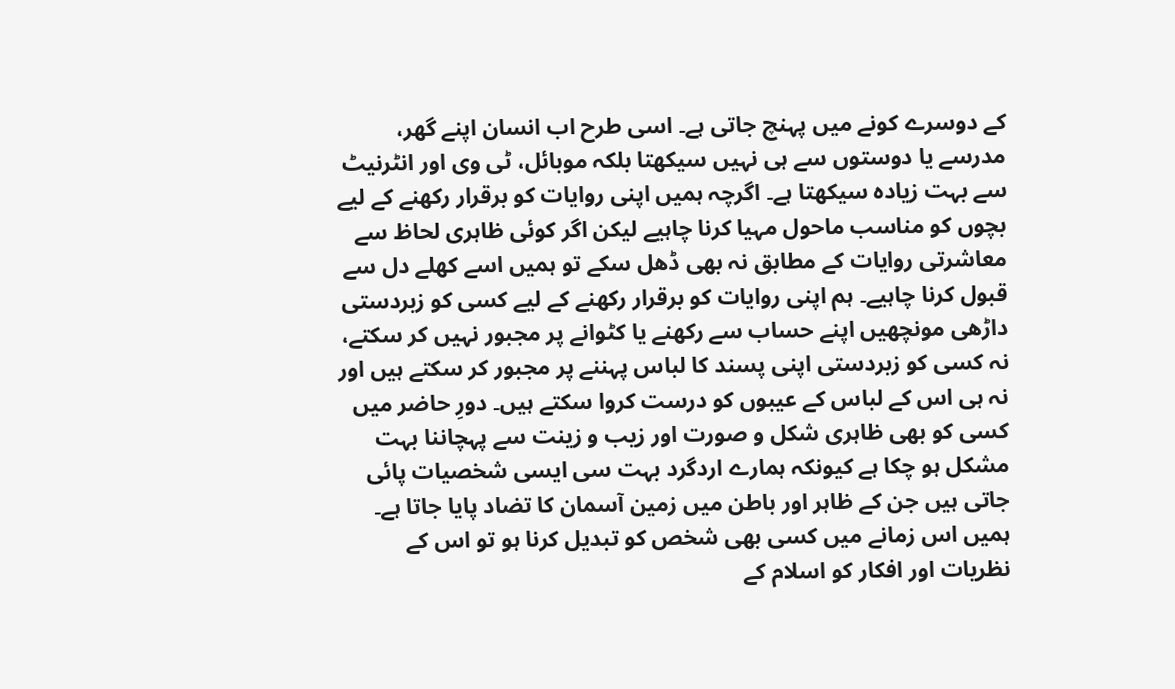کے دوسرے کونے میں پہنچ جاتی ہے۔ اسی طرح اب انسان اپنے گھر، مدرسے یا دوستوں سے ہی نہیں سیکھتا بلکہ موبائل، ٹی وی اور انٹرنیٹ سے بہت زیادہ سیکھتا ہے۔ اگرچہ ہمیں اپنی روایات کو برقرار رکھنے کے لیے بچوں کو مناسب ماحول مہیا کرنا چاہیے لیکن اگر کوئی ظاہری لحاظ سے معاشرتی روایات کے مطابق نہ بھی ڈھل سکے تو ہمیں اسے کھلے دل سے قبول کرنا چاہیے۔ ہم اپنی روایات کو برقرار رکھنے کے لیے کسی کو زبردستی داڑھی مونچھیں اپنے حساب سے رکھنے یا کٹوانے پر مجبور نہیں کر سکتے، نہ کسی کو زبردستی اپنی پسند کا لباس پہننے پر مجبور کر سکتے ہیں اور نہ ہی اس کے لباس کے عیبوں کو درست کروا سکتے ہیں۔ دورِ حاضر میں کسی کو بھی ظاہری شکل و صورت اور زیب و زینت سے پہچاننا بہت مشکل ہو چکا ہے کیونکہ ہمارے اردگرد بہت سی ایسی شخصیات پائی جاتی ہیں جن کے ظاہر اور باطن میں زمین آسمان کا تضاد پایا جاتا ہے۔ ہمیں اس زمانے میں کسی بھی شخص کو تبدیل کرنا ہو تو اس کے نظریات اور افکار کو اسلام کے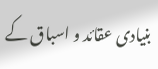بنیادی عقائد و اسباق کے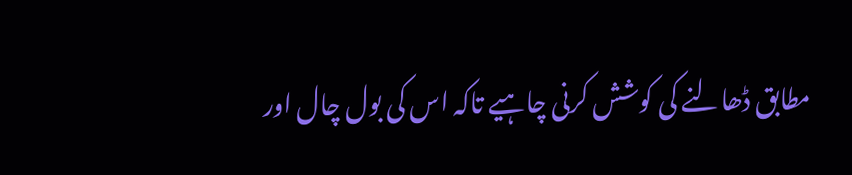مطابق ڈھالنے کی کوشش کرنی چاہیے تاکہ اس کی بول چال اور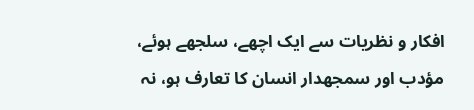افکار و نظریات سے ایک اچھے، سلجھے ہوئے، مؤدب اور سمجھدار انسان کا تعارف ہو، نہ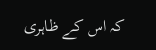کہ اس کے ظاہری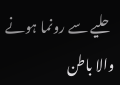حلیے سے رونما ہونے والا باطن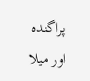پراگندہ اور میلا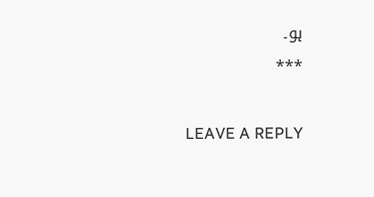ہو۔
٭٭٭

LEAVE A REPLY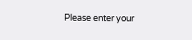Please enter your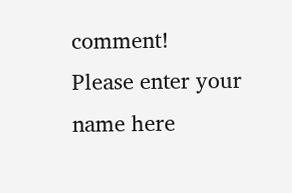comment!
Please enter your name here